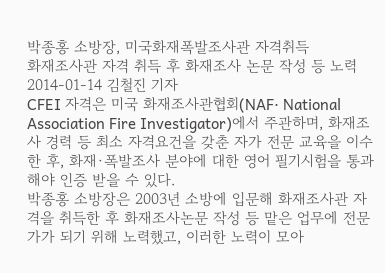박종홍 소방장, 미국화재폭발조사관 자격취득
화재조사관 자격 취득 후 화재조사 논문 작성 등 노력
2014-01-14 김철진 기자
CFEI 자격은 미국 화재조사관협회(NAF· National Association Fire Investigator)에서 주관하며, 화재조사 경력 등 최소 자격요건을 갖춘 자가 전문 교육을 이수한 후, 화재·폭발조사 분야에 대한 영어 필기시험을 통과해야 인증 받을 수 있다.
박종홍 소방장은 2003년 소방에 입문해 화재조사관 자격을 취득한 후 화재조사논문 작성 등 맡은 업무에 전문가가 되기 위해 노력했고, 이러한 노력이 모아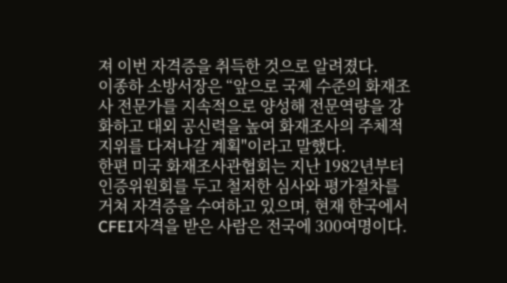져 이번 자격증을 취득한 것으로 알려졌다.
이종하 소방서장은 “앞으로 국제 수준의 화재조사 전문가를 지속적으로 양성해 전문역량을 강화하고 대외 공신력을 높여 화재조사의 주체적 지위를 다져나갈 계획"이라고 말했다.
한편 미국 화재조사관협회는 지난 1982년부터 인증위원회를 두고 철저한 심사와 평가절차를 거쳐 자격증을 수여하고 있으며, 현재 한국에서 CFEI자격을 받은 사람은 전국에 300여명이다.